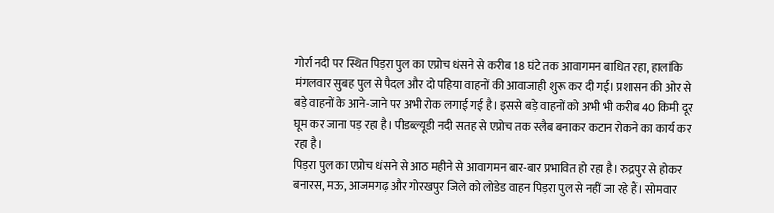गोर्रा नदी पर स्थित पिड़रा पुल का एप्रोच धंसने से करीब 18 घंटे तक आवागमन बाधित रहा, हालांकि मंगलवार सुबह पुल से पैदल और दो पहिया वाहनों की आवाजाही शुरू कर दी गई। प्रशासन की ओर से बड़े वाहनों के आने-जाने पर अभी रोक लगाई गई है। इससे बड़े वाहनों को अभी भी करीब 40 किमी दूर घूम कर जाना पड़ रहा है। पीडब्ल्यूडी नदी सतह से एप्रोच तक स्लैब बनाकर कटान रोकने का कार्य कर रहा है।
पिड़रा पुल का एप्रोच धंसने से आठ महीने से आवागमन बार-बार प्रभावित हो रहा है। रुद्रपुर से होकर बनारस, मऊ, आजमगढ़ और गोरखपुर जिले को लोडेड वाहन पिड़रा पुल से नहीं जा रहे हैं। सोमवार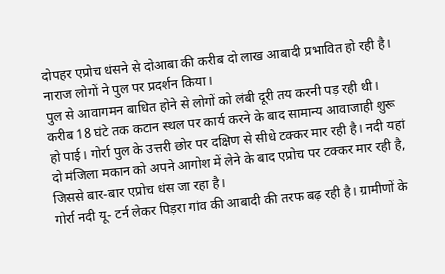दोपहर एप्रोच धंसने से दोआबा की करीब दो लाख आबादी प्रभावित हो रही है। नाराज लोगों ने पुल पर प्रदर्शन किया।
पुल से आवागमन बाधित होने से लोगों को लंबी दूरी तय करनी पड़ रही थी। करीब 18 घंटे तक कटान स्थल पर कार्य करने के बाद सामान्य आवाजाही शुरू हो पाई। गोर्रा पुल के उत्तरी छोर पर दक्षिण से सीधे टक्कर मार रही है। नदी यहां दो मंजिला मकान को अपने आगोश में लेने के बाद एप्रोच पर टक्कर मार रही है, जिससे बार-बार एप्रोच धंस जा रहा है।
गोर्रा नदी यू- टर्न लेकर पिड़रा गांव की आबादी की तरफ बढ़ रही है। ग्रामीणों के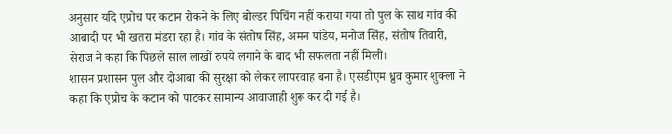अनुसार यदि एप्रोच पर कटान रोकने के लिए बोल्डर पिचिंग नहीं कराया गया तो पुल के साथ गांव की आबादी पर भी खतरा मंडरा रहा है। गांव के संतोष सिंह, अमन पांडेय, मनोज सिंह, संतोष तिवारी, सेराज ने कहा कि पिछले साल लाखों रुपये लगाने के बाद भी सफलता नहीं मिली।
शासन प्रशासन पुल और दोआबा की सुरक्षा को लेकर लापरवाह बना है। एसडीएम ध्रुव कुमार शुक्ला ने कहा कि एप्रोच के कटान को पाटकर सामान्य आवाजाही शुरू कर दी गई है।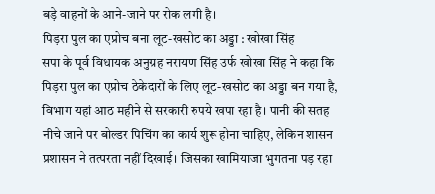बड़े वाहनों के आने-जाने पर रोक लगी है।
पिड़रा पुल का एप्रोच बना लूट-खसोट का अड्डा : खोखा सिंह
सपा के पूर्व विधायक अनुग्रह नरायण सिंह उर्फ खोखा सिंह ने कहा कि पिड़रा पुल का एप्रोच ठेकेदारों के लिए लूट-खसोट का अड्डा बन गया है, विभाग यहां आठ महीने से सरकारी रुपये खपा रहा है। पानी की सतह नीचे जाने पर बोल्डर पिचिंग का कार्य शुरू होना चाहिए, लेकिन शासन प्रशासन ने तत्परता नहीं दिखाई। जिसका खामियाजा भुगतना पड़ रहा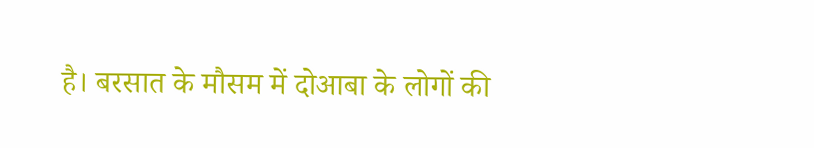है। बरसात के मौसम में दोआबा के लोगों की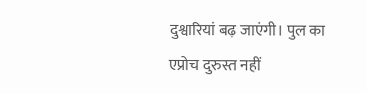दुश्वारियां बढ़ जाएंगी। पुल का एप्रोच दुरुस्त नहीं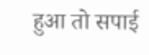हुआ तो सपाई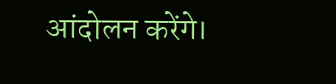आंदोलन करेंगे।